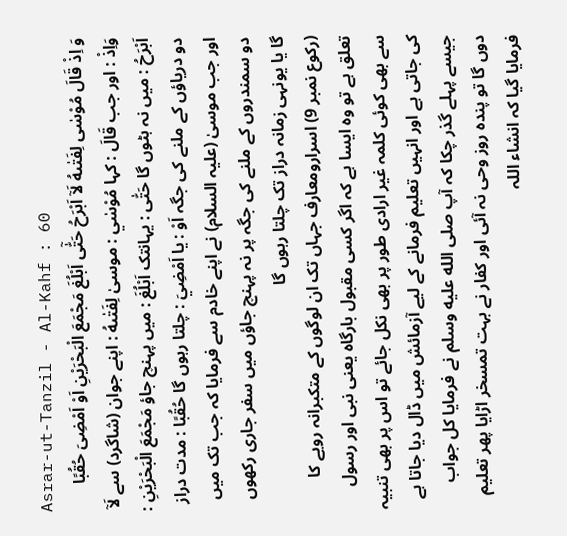Asrar-ut-Tanzil - Al-Kahf : 60
وَ اِذْ قَالَ مُوْسٰى لِفَتٰىهُ لَاۤ اَبْرَحُ حَتّٰۤى اَبْلُغَ مَجْمَعَ الْبَحْرَیْنِ اَوْ اَمْضِیَ حُقُبًا
وَاِذْ : اور جب قَالَ : کہا مُوْسٰي : موسیٰ لِفَتٰىهُ : اپنے جوان (شاگرد) سے لَآ اَبْرَحُ : میں نہ ہٹوں گا حَتّٰى : یہانتک اَبْلُغَ : میں پہنچ جاؤ مَجْمَعَ الْبَحْرَيْنِ : دو دریاؤں کے ملنے کی جگہ اَوْ : یا اَمْضِيَ : چلتا رہوں گا حُقُبًا : مدت دراز
اور جب موسیٰ (علیہ السلام) نے اپنے خادم سے فرمایا کہ جب تک میں دو سمندروں کے ملنے کی جگہ پر نہ پہنچ جاؤں میں سفر جاری رکھوں گا یا یونہی زمانہ دراز تک چلتا رہوں گا
(رکوع نمبر 9) اسرارومعارف جہاں تک ان لوگوں کے متکبرانہ رویے کا تعلق ہے تو وہ ایسا ہے کہ اگر کسی مقبول بارگاہ یعنی نبی اور رسول سے بھی کوئی کلمہ غیر ارادی طور پر بھی نکل جائے تو اس پر بھی تنبیہ کی جاتی ہے اور انہیں تعلیم فرمانے کے لیے آزمائش میں ڈال دیا جاتا ہے جیسے پہلے گذر چکا کہ آپ صلى الله عليه وسلم نے فرمایا کل جواب دوں گا تو پندہ روز وحی نہ آئی اور کفار نے بہت تمسخر اڑایا پھر تعلیم فرمایا گیا کہ انشاء اللہ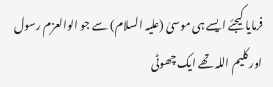فرمایا کیجئے ایسے ہی موسیٰ (علیہ السلام) سے جو الوالعزم رسول اور کلیم اللہ تھے ایک چھوٹی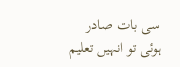سی بات صادر ہوئی تو انہیں تعلیم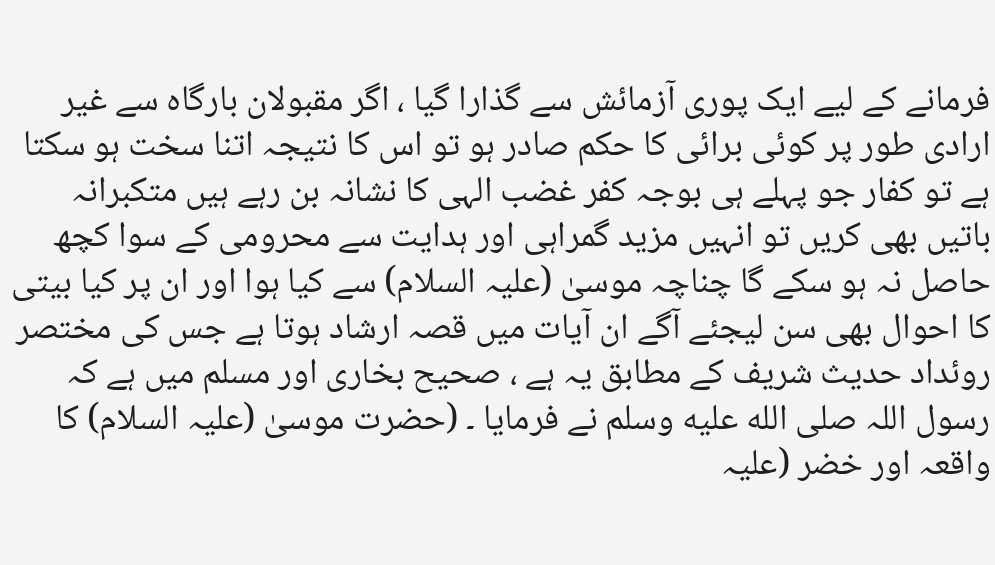فرمانے کے لیے ایک پوری آزمائش سے گذارا گیا ، اگر مقبولان بارگاہ سے غیر ارادی طور پر کوئی برائی کا حکم صادر ہو تو اس کا نتیجہ اتنا سخت ہو سکتا ہے تو کفار جو پہلے ہی بوجہ کفر غضب الہی کا نشانہ بن رہے ہیں متکبرانہ باتیں بھی کریں تو انہیں مزید گمراہی اور ہدایت سے محرومی کے سوا کچھ حاصل نہ ہو سکے گا چناچہ موسیٰ (علیہ السلام) سے کیا ہوا اور ان پر کیا بیتی کا احوال بھی سن لیجئے آگے ان آیات میں قصہ ارشاد ہوتا ہے جس کی مختصر روئداد حدیث شریف کے مطابق یہ ہے ، صحیح بخاری اور مسلم میں ہے کہ رسول اللہ صلى الله عليه وسلم نے فرمایا ۔ (حضرت موسیٰ (علیہ السلام) کا واقعہ اور خضر (علیہ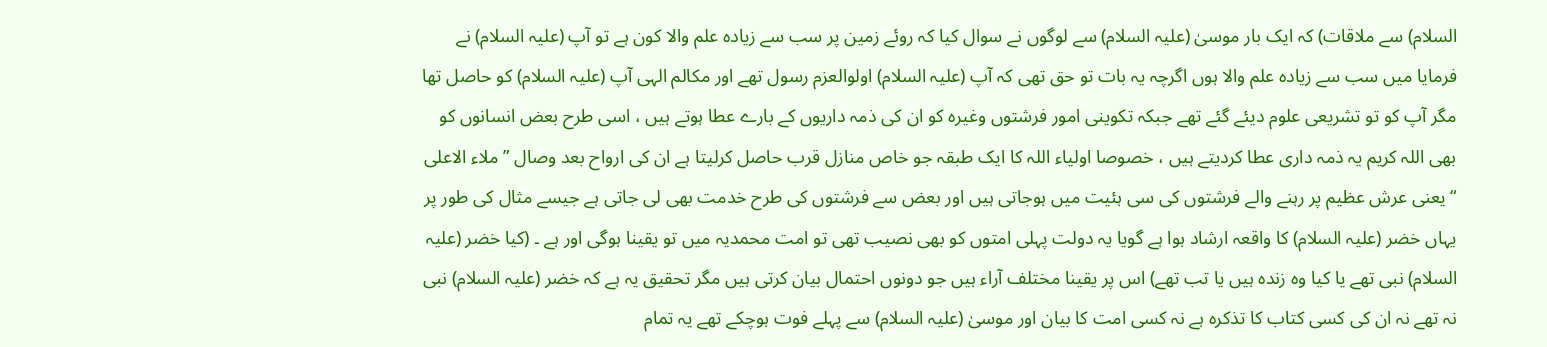السلام) سے ملاقات) کہ ایک بار موسیٰ (علیہ السلام) سے لوگوں نے سوال کیا کہ روئے زمین پر سب سے زیادہ علم والا کون ہے تو آپ (علیہ السلام) نے فرمایا میں سب سے زیادہ علم والا ہوں اگرچہ یہ بات تو حق تھی کہ آپ (علیہ السلام) اولوالعزم رسول تھے اور مکالم الہی آپ (علیہ السلام) کو حاصل تھا مگر آپ کو تو تشریعی علوم دیئے گئے تھے جبکہ تکوینی امور فرشتوں وغیرہ کو ان کی ذمہ داریوں کے بارے عطا ہوتے ہیں ، اسی طرح بعض انسانوں کو بھی اللہ کریم یہ ذمہ داری عطا کردیتے ہیں ، خصوصا اولیاء اللہ کا ایک طبقہ جو خاص منازل قرب حاصل کرلیتا ہے ان کی ارواح بعد وصال ” ملاء الاعلی “ یعنی عرش عظیم پر رہنے والے فرشتوں کی سی ہئیت میں ہوجاتی ہیں اور بعض سے فرشتوں کی طرح خدمت بھی لی جاتی ہے جیسے مثال کی طور پر یہاں خضر (علیہ السلام) کا واقعہ ارشاد ہوا ہے گویا یہ دولت پہلی امتوں کو بھی نصیب تھی تو امت محمدیہ میں تو یقینا ہوگی اور ہے ۔ (کیا خضر (علیہ السلام) نبی تھے یا کیا وہ زندہ ہیں یا تب تھے) اس پر یقینا مختلف آراء ہیں جو دونوں احتمال بیان کرتی ہیں مگر تحقیق یہ ہے کہ خضر (علیہ السلام) نبی نہ تھے نہ ان کی کسی کتاب کا تذکرہ ہے نہ کسی امت کا بیان اور موسیٰ (علیہ السلام) سے پہلے فوت ہوچکے تھے یہ تمام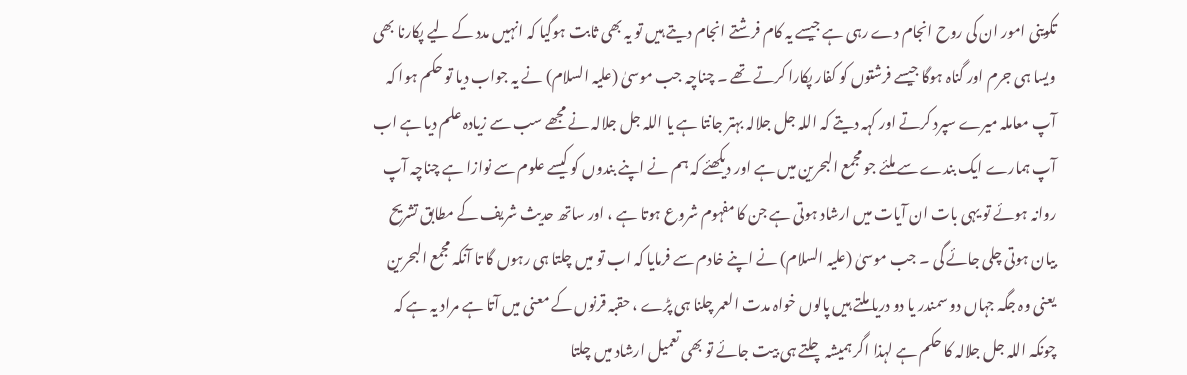تکوینی امور ان کی روح انجام دے رہی ہے جیسے یہ کام فرشتے انجام دیتے ہیں تو یہ بھی ثابت ہوگیا کہ انہیں مدد کے لیے پکارنا بھی ویسا ہی جرم اور گناہ ہوگا جیسے فرشتوں کو کفار پکارا کرتے تھے ۔ چناچہ جب موسیٰ (علیہ السلام) نے یہ جواب دیا تو حکم ہوا کہ آپ معاملہ میرے سپرد کرتے اور کہہ دیتے کہ اللہ جل جلالہ بہتر جانتا ہے یا اللہ جل جلالہ نے مجھے سب سے زیادہ علم دیا ہے اب آپ ہمارے ایک بندے سے ملئے جو مجمع البحرین میں ہے اور دیکھئے کہ ہم نے اپنے بندوں کو کیسے علوم سے نوازا ہے چناچہ آپ روانہ ہوئے تو یہی بات ان آیات میں ارشاد ہوتی ہے جن کا مفہوم شروع ہوتا ہے ، اور ساتھ حدیث شریف کے مطابق تشریح بیان ہوتی چلی جائے گی ۔ جب موسیٰ (علیہ السلام) نے اپنے خادم سے فرمایا کہ اب تو میں چلتا ہی رہوں گا تا آنکہ مجمع البحرین یعنی وہ جگہ جہاں دو سمندر یا دو دریا ملتے ہیں پالوں خواہ مدت العمر چلنا ہی پڑے ، حقبہ قرنوں کے معنی میں آتا ہے مراد یہ ہے کہ چونکہ اللہ جل جلالہ کا حکم ہے لہذا اگر ہمیشہ چلتے ہی بیت جائے تو بھی تعمیل ارشاد میں چلتا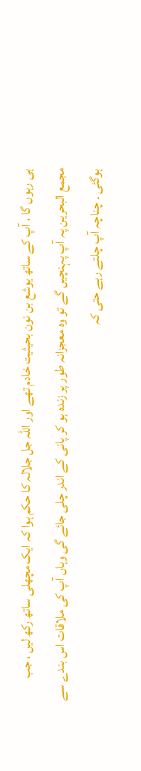ہی رہوں گا ، آپ کے ساتھ یوشع بن نون بحیثیت خادم تھے اور اللہ جل جلالہ کا حکم ہوا کہ ایک مچھلی ساتھ رکھ لیں ، جب مجمع البحرین پہ آپ پہنچیں گے تو وہ معجزانہ طور پر زندہ ہو کر پانی کے اندر چلی جائے گی وہاں آپ کی ملاقات اس بندے سے ہوگئی ۔ چناچہ آپ چلتے رہے حتی کہ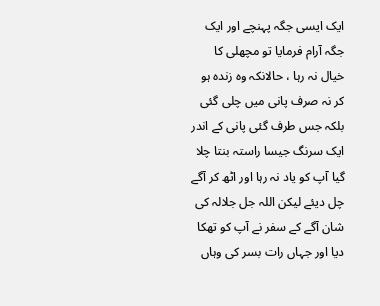ایک ایسی جگہ پہنچے اور ایک جگہ آرام فرمایا تو مچھلی کا خیال نہ رہا ، حالانکہ وہ زندہ ہو کر نہ صرف پانی میں چلی گئی بلکہ جس طرف گئی پانی کے اندر ایک سرنگ جیسا راستہ بنتا چلا گیا آپ کو یاد نہ رہا اور اٹھ کر آگے چل دیئے لیکن اللہ جل جلالہ کی شان آگے کے سفر نے آپ کو تھکا دیا اور جہاں رات بسر کی وہاں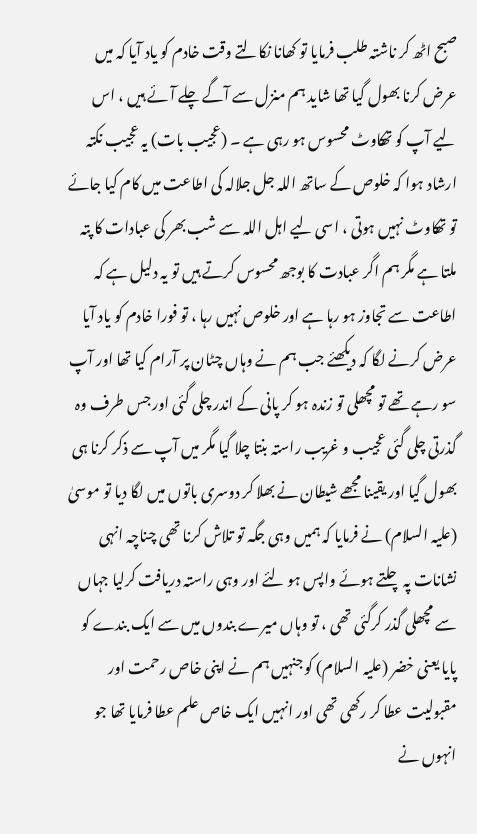صبح اٹھ کر ناشتہ طلب فرمایا تو کھانا نکالتے وقت خادم کو یاد آیا کہ میں عرض کرنا بھول گیا تھا شاید ہم منزل سے آگے چلے آئے ہیں ، اس لیے آپ کو تھکاوٹ محسوس ہو رہی ہے ۔ (عجیب بات) یہ عجیب نکتہ ارشاد ہوا کہ خلوص کے ساتھ اللہ جل جلالہ کی اطاعت میں کام کیا جائے تو تھکاوٹ نہیں ہوتی ، اسی لیے اہل اللہ سے شب بھر کی عبادات کا پتہ ملتا ہے مگر ہم اگر عبادت کا بوجھ محسوس کرتے ہیں تو یہ دلیل ہے کہ اطاعت سے تجاوز ہو رہا ہے اور خلوص نہیں رہا ، تو فورا خادم کو یاد آیا عرض کرنے لگا کہ دیکھئے جب ہم نے وہاں چٹان پر آرام کیا تھا اور آپ سو رہے تھے تو مچھلی تو زندہ ہو کر پانی کے اندر چلی گئی اور جس طرف وہ گذرتی چلی گئی عجیب و غریب راستہ بنتا چلا گیا مگر میں آپ سے ذکر کرنا ہی بھول گیا اور یقینا مجھے شیطان نے بھلا کر دوسری باتوں میں لگا دیا تو موسیٰ (علیہ السلام) نے فرمایا کہ ہمیں وہی جگہ تو تلاش کرنا تھی چناچہ انہی نشانات پہ چلتے ہوئے واپس ہو لئے اور وہی راستہ دریافت کرلیا جہاں سے مچھلی گذر کرگئی تھی ، تو وہاں میرے بندوں میں سے ایک بندے کو پایا یعنی خضر (علیہ السلام) کو جنہیں ہم نے اپنی خاص رحمت اور مقبولیت عطا کر رکھی تھی اور انہیں ایک خاص علم عطا فرمایا تھا جو انہوں نے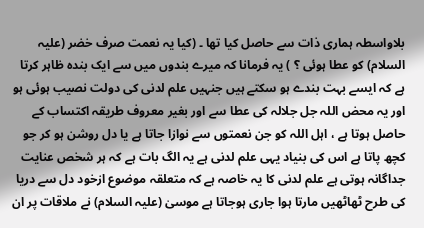بلاواسطہ ہماری ذات سے حاصل کیا تھا ۔ (کیا یہ نعمت صرف خضر (علیہ السلام) کو عطا ہوئی ؟ ) یہ فرمانا کہ میرے بندوں میں سے ایک بندہ ظاہر کرتا ہے کہ ایسے بہت بندے ہو سکتے ہیں جنہیں علم لدنی کی دولت نصیب ہوئی ہو اور یہ محض اللہ جل جلالہ کی عطا سے اور بغیر معروف طریقہ اکتساب کے حاصل ہوتا ہے ، اہل اللہ کو جن نعمتوں سے نوازا جاتا ہے یا دل روشن ہو کر جو کچھ پاتا ہے اس کی بنیاد یہی علم لدنی ہے یہ الگ بات ہے کہ ہر شخص عنایت جداگانہ ہوتی ہے علم لدنی کا یہ خاصہ ہے کہ متعلقہ موضوع ازخود دل سے دریا کی طرح ٹھاٹھیں مارتا ہوا جاری ہوجاتا ہے موسیٰ (علیہ السلام) نے ملاقات پر ان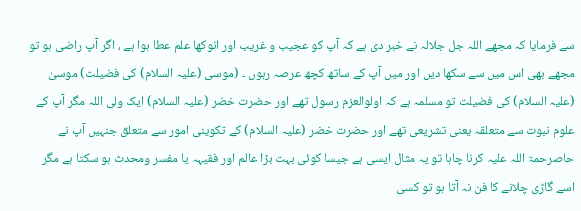سے فرمایا کہ مجھے اللہ جل جلالہ نے خبر دی ہے کہ آپ کو عجیب و غریب اور انوکھا علم عطا ہوا ہے ، اگر آپ راضی ہو تو مجھے بھی اس میں سے سکھا دیں اور میں آپ کے ساتھ کچھ عرصہ رہوں ۔ (موسی (علیہ السلام) کی فضیلت) موسیٰ (علیہ السلام) کی فضیلت تو مسلمہ ہے کہ اولوالعزم رسول تھے اور حضرت خضر (علیہ السلام) ایک ولی اللہ مگر آپ کے علوم نبوت سے متعلقہ یعنی تشریعی تھے اور حضرت خضر (علیہ السلام) کے تکوینی امور سے متعلق جنہیں آپ نے حاصرحمۃ اللہ علیہ کرنا چاہا تو یہ مثال ایسی ہے جیسا کوئی بہت بڑا عالم اور فقیہہ یا مفسر ومحدث ہو سکتا ہے مگر اسے گاڑی چلانے کا فن نہ آتا ہو تو کسی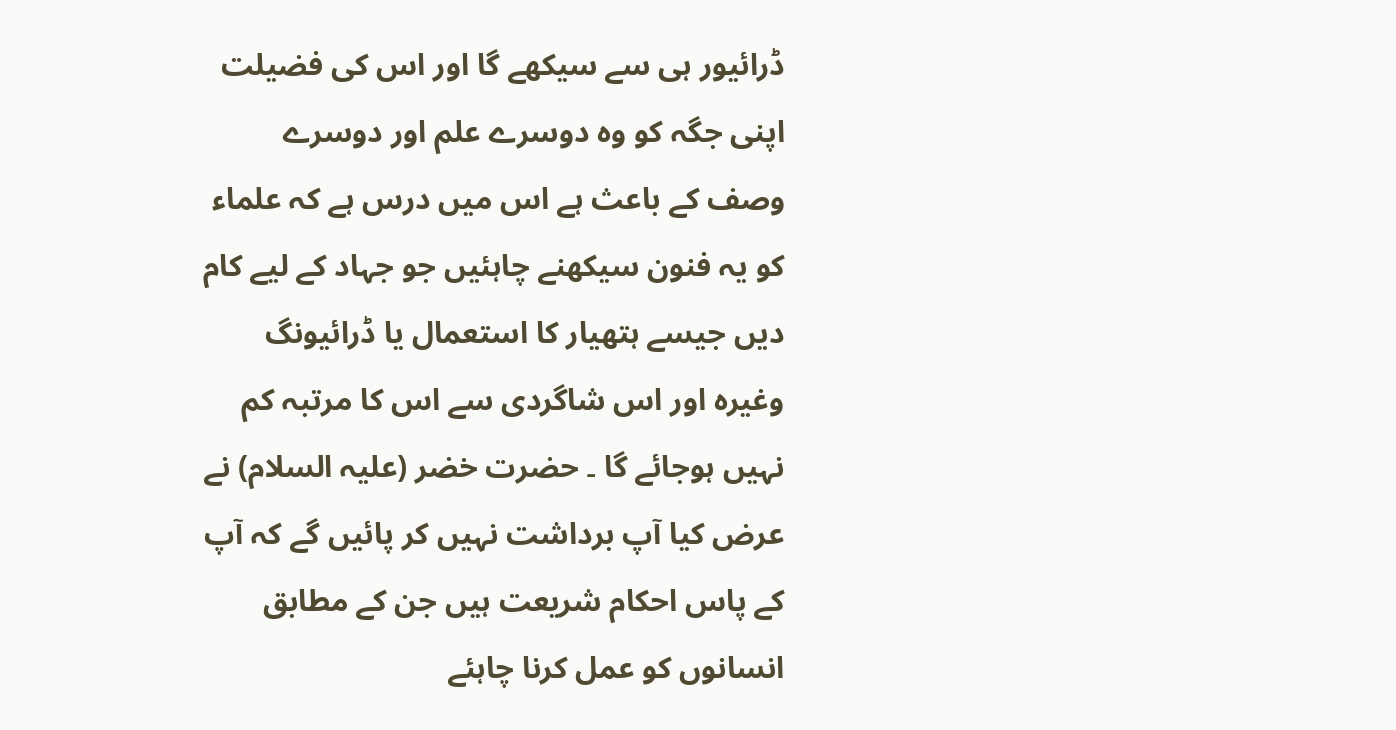ڈرائیور ہی سے سیکھے گا اور اس کی فضیلت اپنی جگہ کو وہ دوسرے علم اور دوسرے وصف کے باعث ہے اس میں درس ہے کہ علماء کو یہ فنون سیکھنے چاہئیں جو جہاد کے لیے کام دیں جیسے ہتھیار کا استعمال یا ڈرائیونگ وغیرہ اور اس شاگردی سے اس کا مرتبہ کم نہیں ہوجائے گا ۔ حضرت خضر (علیہ السلام) نے عرض کیا آپ برداشت نہیں کر پائیں گے کہ آپ کے پاس احکام شریعت ہیں جن کے مطابق انسانوں کو عمل کرنا چاہئے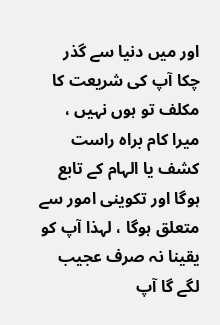اور میں دنیا سے گذر چکا آپ کی شریعت کا مکلف تو ہوں نہیں ، میرا کام براہ راست کشف یا الہام کے تابع ہوگا اور تکوینی امور سے متعلق ہوگا ، لہذا آپ کو یقینا نہ صرف عجیب لگے گا آپ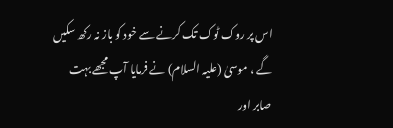اس پر روک ٹوک تک کرنے سے خود کو باز نہ رکھ سکیں گے ، موسیٰ (علیہ السلام) نے فرمایا آپ مجھے بہت صابر اور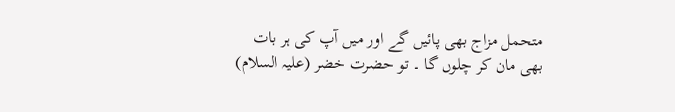متحمل مزاج بھی پائیں گے اور میں آپ کی ہر بات بھی مان کر چلوں گا ۔ تو حضرت خضر (علیہ السلام)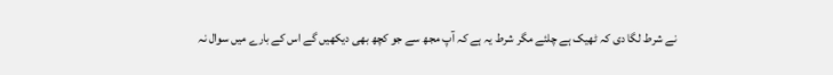نے شرط لگا دی کہ ٹھیک ہے چلئے مگر شرط یہ ہے کہ آپ مجھ سے جو کچھ بھی دیکھیں گے اس کے بارے میں سوال نہ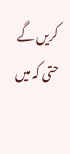کریں گے حتی کہ میں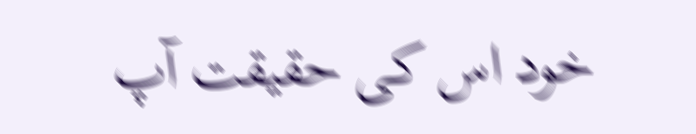خود اس کی حقیقت آپ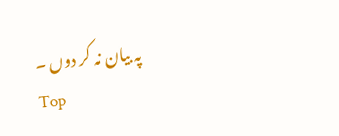پہ بیان نہ کر دوں ۔
Top